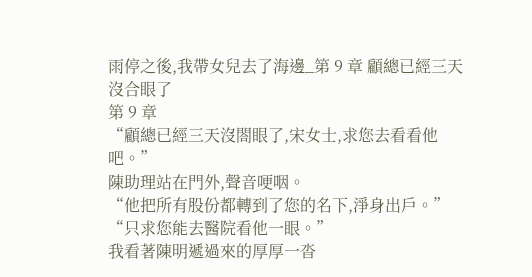雨停之後,我帶女兒去了海邊_第 9 章 顧總已經三天沒合眼了
第 9 章
“顧總已經三天沒閤眼了,宋女士,求您去看看他吧。”
陳助理站在門外,聲音哽咽。
“他把所有股份都轉到了您的名下,淨身出戶。”
“只求您能去醫院看他一眼。”
我看著陳明遞過來的厚厚一沓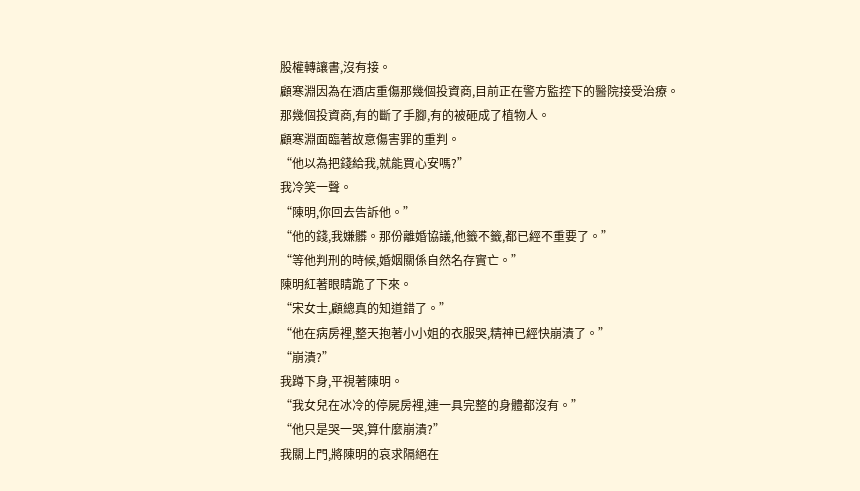股權轉讓書,沒有接。
顧寒淵因為在酒店重傷那幾個投資商,目前正在警方監控下的醫院接受治療。
那幾個投資商,有的斷了手腳,有的被砸成了植物人。
顧寒淵面臨著故意傷害罪的重判。
“他以為把錢給我,就能買心安嗎?”
我冷笑一聲。
“陳明,你回去告訴他。”
“他的錢,我嫌髒。那份離婚協議,他籤不籤,都已經不重要了。”
“等他判刑的時候,婚姻關係自然名存實亡。”
陳明紅著眼睛跪了下來。
“宋女士,顧總真的知道錯了。”
“他在病房裡,整天抱著小小姐的衣服哭,精神已經快崩潰了。”
“崩潰?”
我蹲下身,平視著陳明。
“我女兒在冰冷的停屍房裡,連一具完整的身體都沒有。”
“他只是哭一哭,算什麼崩潰?”
我關上門,將陳明的哀求隔絕在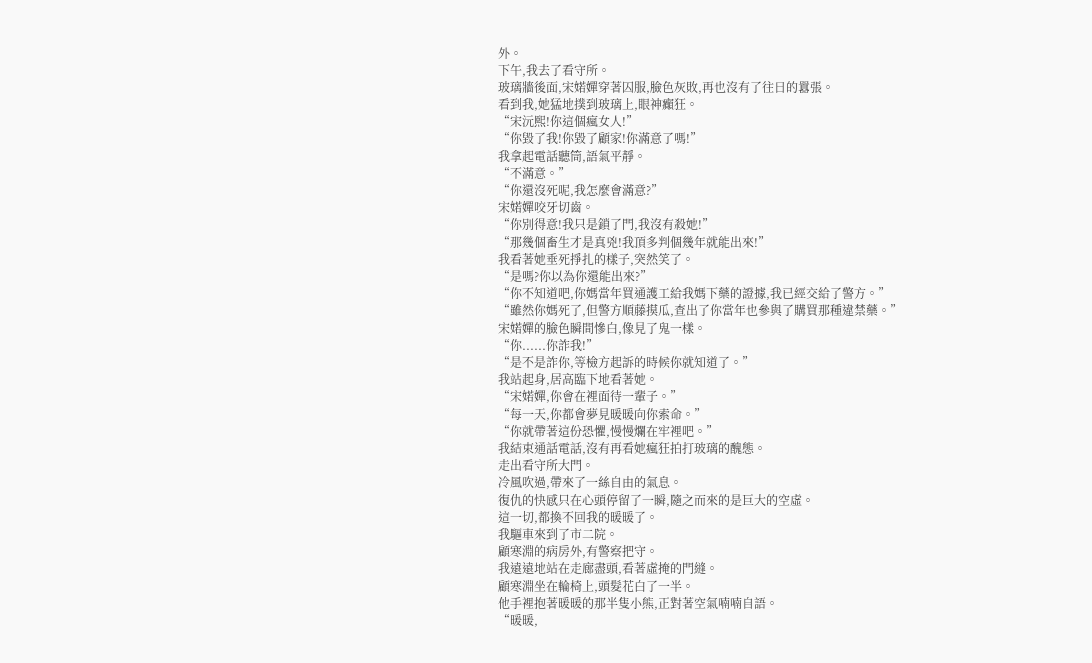外。
下午,我去了看守所。
玻璃牆後面,宋婼嬋穿著囚服,臉色灰敗,再也沒有了往日的囂張。
看到我,她猛地撲到玻璃上,眼神癲狂。
“宋沅熙!你這個瘋女人!”
“你毀了我!你毀了顧家!你滿意了嗎!”
我拿起電話聽筒,語氣平靜。
“不滿意。”
“你還沒死呢,我怎麼會滿意?”
宋婼嬋咬牙切齒。
“你別得意!我只是鎖了門,我沒有殺她!”
“那幾個畜生才是真兇!我頂多判個幾年就能出來!”
我看著她垂死掙扎的樣子,突然笑了。
“是嗎?你以為你還能出來?”
“你不知道吧,你媽當年買通護工給我媽下藥的證據,我已經交給了警方。”
“雖然你媽死了,但警方順藤摸瓜,查出了你當年也參與了購買那種違禁藥。”
宋婼嬋的臉色瞬間慘白,像見了鬼一樣。
“你......你詐我!”
“是不是詐你,等檢方起訴的時候你就知道了。”
我站起身,居高臨下地看著她。
“宋婼嬋,你會在裡面待一輩子。”
“每一天,你都會夢見暖暖向你索命。”
“你就帶著這份恐懼,慢慢爛在牢裡吧。”
我結束通話電話,沒有再看她瘋狂拍打玻璃的醜態。
走出看守所大門。
冷風吹過,帶來了一絲自由的氣息。
復仇的快感只在心頭停留了一瞬,隨之而來的是巨大的空虛。
這一切,都換不回我的暖暖了。
我驅車來到了市二院。
顧寒淵的病房外,有警察把守。
我遠遠地站在走廊盡頭,看著虛掩的門縫。
顧寒淵坐在輪椅上,頭髮花白了一半。
他手裡抱著暖暖的那半隻小熊,正對著空氣喃喃自語。
“暖暖,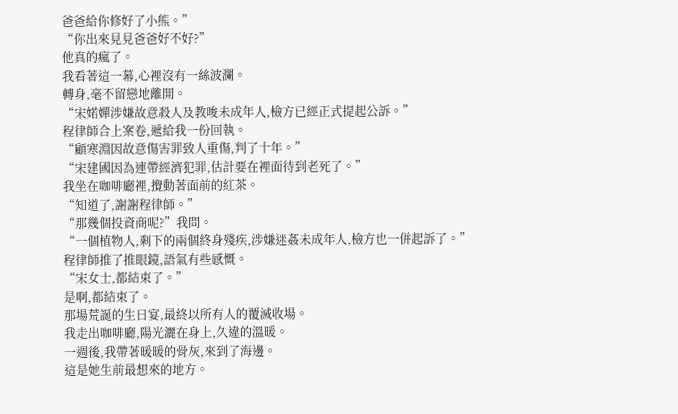爸爸給你修好了小熊。”
“你出來見見爸爸好不好?”
他真的瘋了。
我看著這一幕,心裡沒有一絲波瀾。
轉身,毫不留戀地離開。
“宋婼嬋涉嫌故意殺人及教唆未成年人,檢方已經正式提起公訴。”
程律師合上案卷,遞給我一份回執。
“顧寒淵因故意傷害罪致人重傷,判了十年。”
“宋建國因為連帶經濟犯罪,估計要在裡面待到老死了。”
我坐在咖啡廳裡,攪動著面前的紅茶。
“知道了,謝謝程律師。”
“那幾個投資商呢?”我問。
“一個植物人,剩下的兩個終身殘疾,涉嫌迷姦未成年人,檢方也一併起訴了。”
程律師推了推眼鏡,語氣有些感慨。
“宋女士,都結束了。”
是啊,都結束了。
那場荒誕的生日宴,最終以所有人的覆滅收場。
我走出咖啡廳,陽光灑在身上,久違的溫暖。
一週後,我帶著暖暖的骨灰,來到了海邊。
這是她生前最想來的地方。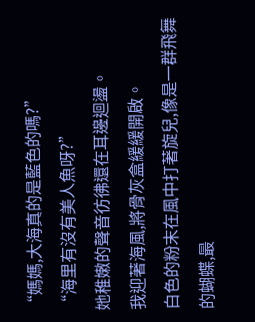“媽媽,大海真的是藍色的嗎?”
“海里有沒有美人魚呀?”
她稚嫩的聲音彷彿還在耳邊迴盪。
我迎著海風,將骨灰盒緩緩開啟。
白色的粉末在風中打著旋兒,像是一群飛舞的蝴蝶,最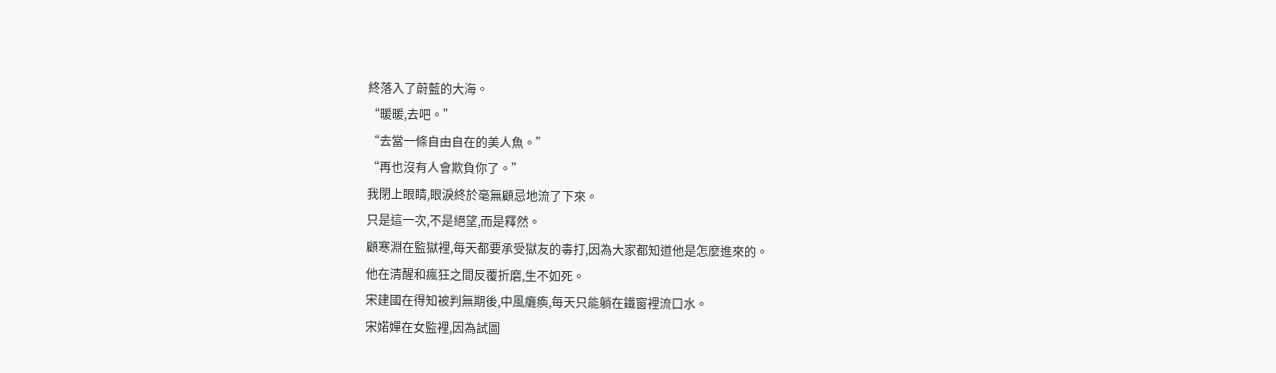終落入了蔚藍的大海。
“暖暖,去吧。”
“去當一條自由自在的美人魚。”
“再也沒有人會欺負你了。”
我閉上眼睛,眼淚終於毫無顧忌地流了下來。
只是這一次,不是絕望,而是釋然。
顧寒淵在監獄裡,每天都要承受獄友的毒打,因為大家都知道他是怎麼進來的。
他在清醒和瘋狂之間反覆折磨,生不如死。
宋建國在得知被判無期後,中風癱瘓,每天只能躺在鐵窗裡流口水。
宋婼嬋在女監裡,因為試圖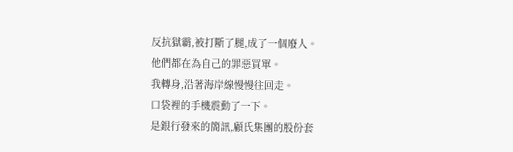反抗獄霸,被打斷了腿,成了一個廢人。
他們都在為自己的罪惡買單。
我轉身,沿著海岸線慢慢往回走。
口袋裡的手機震動了一下。
是銀行發來的簡訊,顧氏集團的股份套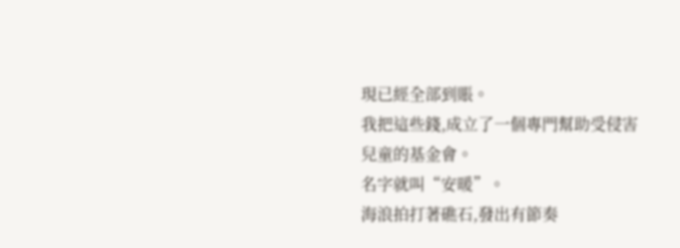現已經全部到賬。
我把這些錢,成立了一個專門幫助受侵害兒童的基金會。
名字就叫“安暖”。
海浪拍打著礁石,發出有節奏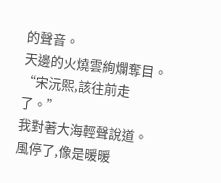的聲音。
天邊的火燒雲絢爛奪目。
“宋沅熙,該往前走了。”
我對著大海輕聲說道。
風停了,像是暖暖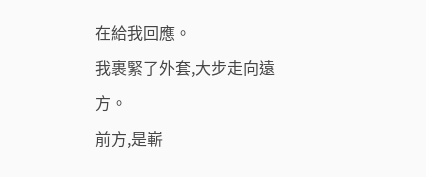在給我回應。
我裹緊了外套,大步走向遠方。
前方,是嶄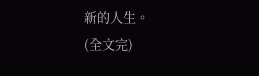新的人生。
(全文完)